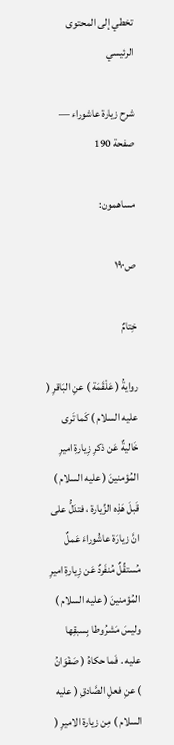تخطي إلى المحتوى الرئيسي

شرح زيارة عاشوراء — صفحة 190

مساهمون:

ص١٩٠

خِتامٌ

روايةُ ( عَلْقَمَة ) عنِ البَاقرِ ( عليه السلام ) كَما تَرى خَاليةٌ عَن ذكرِ زِيارةِ اميرِ المُؤمنينَ ( عليه السلام ) قَبلَ هَذِه الزِّيارة ، فتدَلُّ على انَّ زيارَة عاشُوراءَ عَملٌ مُستقِّلٌ مُنفَردٌ عَن زِيارةِ اميرِ المُؤمنينَ ( عليه السلام ) وليسَ مَشرُوطا بِسبقِها عليه . فَما حكاهُ ( صَفْوَانُ ) عنِ فعلِ الصَّادقِ ( عليه السلام ) مِن زيارة الاميرِ (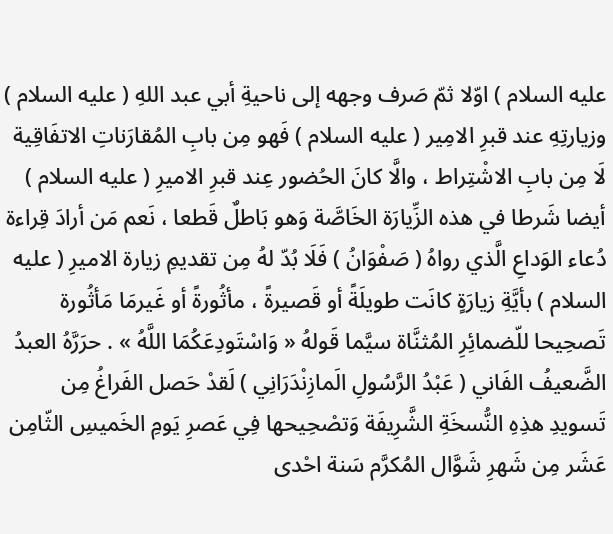عليه السلام ) اوّلا ثمّ صَرف وجهه إلى ناحيةِ أبي عبد اللهِ ( عليه السلام ) وزيارتِهِ عند قبرِ الامِير ( عليه السلام ) فَهو مِن بابِ المُقارَناتِ الاتفَاقِية لَا مِن بابِ الاشْتِراط ، والَّا كانَ الحُضور عِند قبرِ الاميرِ ( عليه السلام ) أيضا شَرطا في هذه الزِّيارَة الخَاصَّة وَهو بَاطلٌ قَطعا ، نَعم مَن أرادَ قِراءة دُعاء الوَداعِ الَّذي رواهُ ( صَفْوَانُ ) فَلَا بُدّ لهُ مِن تقديمِ زيارة الاميرِ ( عليه السلام ) بأيَّةِ زيارَةٍ كانَت طويلَةً أو قَصيرةً ، مأثُورةً أو غَيرمَا مَأثُورة تَصحِيحا للّضمائِرِ المُثنَّاة سيَّما قَولهُ « وَاسْتَودِعَكُمَا اللَّهُ » . حرَرَّهُ العبدُ الضَّعيفُ الفَاني ( عَبْدُ الرَّسُولِ الَمازِنْدَرَانِي ) لَقدْ حَصل الفَراغُ مِن تَسويدِ هذِهِ النُّسخَةِ الشَّرِيفَة وَتصْحِيحها فِي عَصرِ يَومِ الخَميسِ الثّامِن عَشَر مِن شَهرِ شَوَّال المُكرَّم سَنة احْدى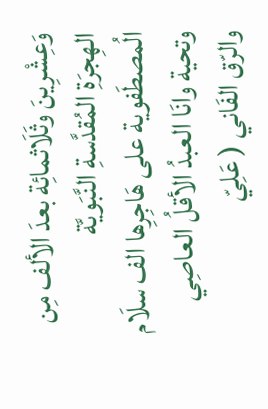وَعِشْرِينَ وثَلَاثمائِة بعدَ الألف مِن الهِجرَةِ المُقدَّسةِ النَّبَويَّة الُمصطَفوية على هَاجِرِها الف سلَام وتحية وانَا العبدُ الأقلُ العاصِي والرّق الفَاني ( عَلِيّ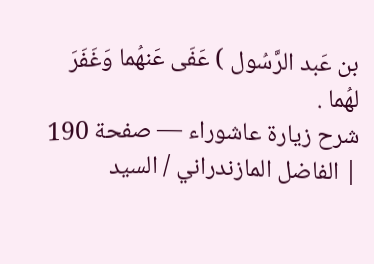بن عَبد الرَّسُول ) عَفَى عَنهُما وَغَفَرَ لهُما .
شرح زيارة عاشوراء — صفحة 190 | الفاضل المازندراني / السيد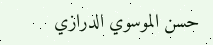حسن الموسوي الدرازي